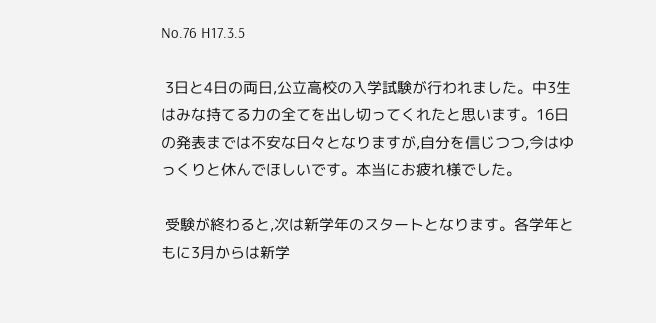No.76 H17.3.5

 3日と4日の両日,公立高校の入学試験が行われました。中3生はみな持てる力の全てを出し切ってくれたと思います。16日の発表までは不安な日々となりますが,自分を信じつつ,今はゆっくりと休んでほしいです。本当にお疲れ様でした。

 受験が終わると,次は新学年のスタートとなります。各学年ともに3月からは新学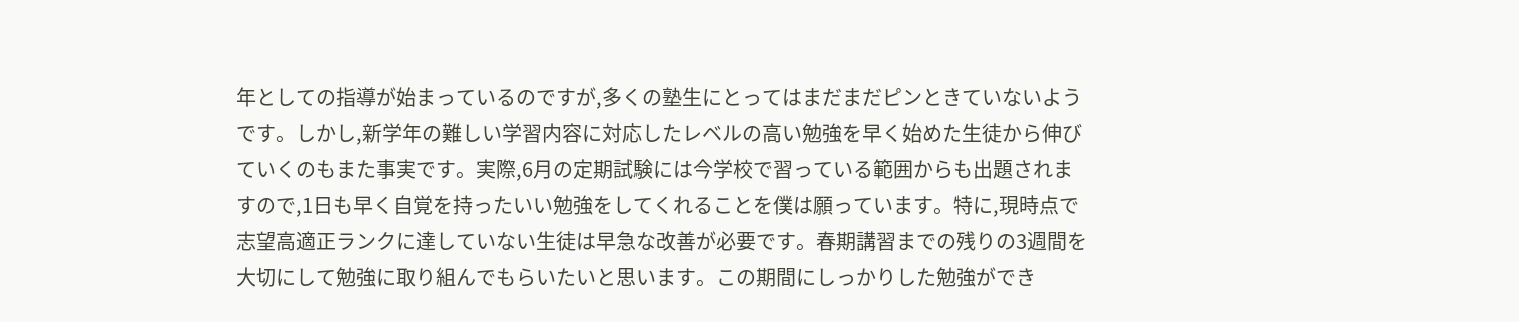年としての指導が始まっているのですが,多くの塾生にとってはまだまだピンときていないようです。しかし,新学年の難しい学習内容に対応したレベルの高い勉強を早く始めた生徒から伸びていくのもまた事実です。実際,6月の定期試験には今学校で習っている範囲からも出題されますので,1日も早く自覚を持ったいい勉強をしてくれることを僕は願っています。特に,現時点で志望高適正ランクに達していない生徒は早急な改善が必要です。春期講習までの残りの3週間を大切にして勉強に取り組んでもらいたいと思います。この期間にしっかりした勉強ができ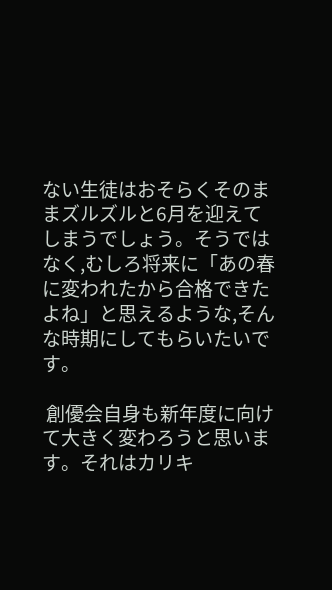ない生徒はおそらくそのままズルズルと6月を迎えてしまうでしょう。そうではなく,むしろ将来に「あの春に変われたから合格できたよね」と思えるような,そんな時期にしてもらいたいです。

 創優会自身も新年度に向けて大きく変わろうと思います。それはカリキ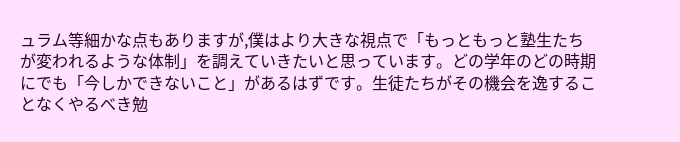ュラム等細かな点もありますが,僕はより大きな視点で「もっともっと塾生たちが変われるような体制」を調えていきたいと思っています。どの学年のどの時期にでも「今しかできないこと」があるはずです。生徒たちがその機会を逸することなくやるべき勉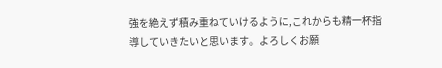強を絶えず積み重ねていけるように,これからも精一杯指導していきたいと思います。よろしくお願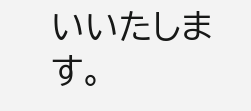いいたします。